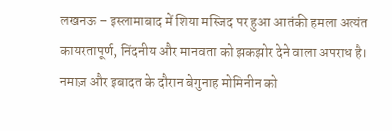लखनऊ – इस्लामाबाद में शिया मस्जिद पर हुआ आतंकी हमला अत्यंत कायरतापूर्ण, निंदनीय और मानवता को झकझोर देने वाला अपराध है। नमाज़ और इबादत के दौरान बेगुनाह मोमिनीन को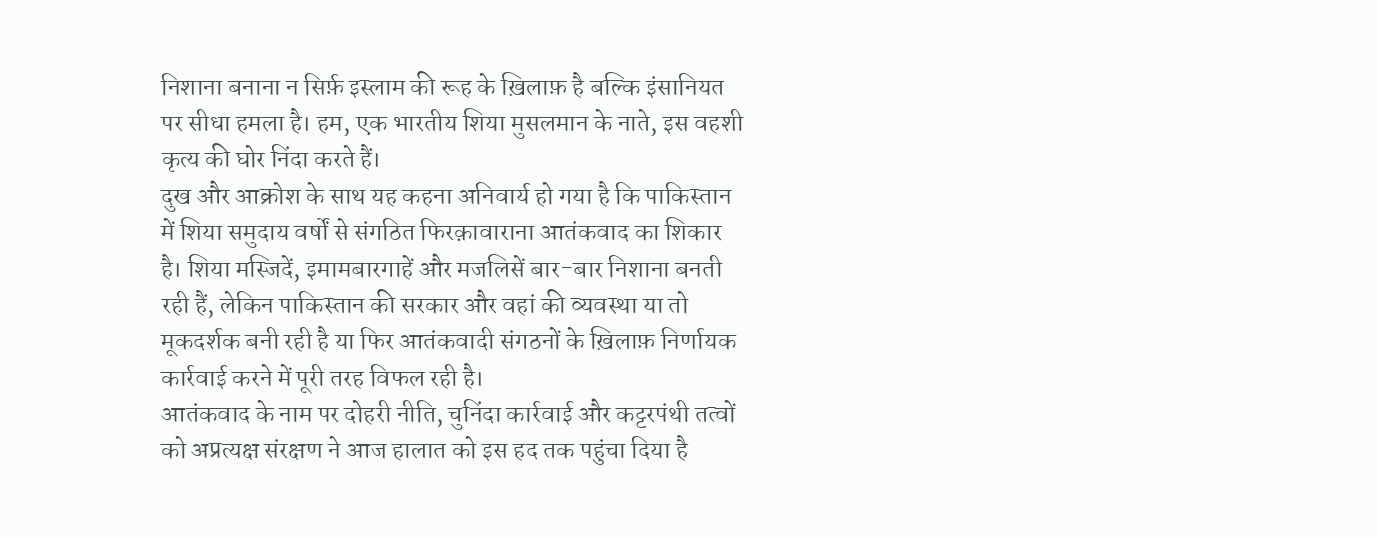निशाना बनाना न सिर्फ़ इस्लाम की रूह के ख़िलाफ़ है बल्कि इंसानियत पर सीधा हमला है। हम, एक भारतीय शिया मुसलमान के नाते, इस वहशी कृत्य की घोर निंदा करते हैं।
दुख और आक्रोश के साथ यह कहना अनिवार्य हो गया है कि पाकिस्तान में शिया समुदाय वर्षों से संगठित फिरक़ावाराना आतंकवाद का शिकार है। शिया मस्जिदें, इमामबारगाहें और मजलिसें बार-बार निशाना बनती रही हैं, लेकिन पाकिस्तान की सरकार और वहां की व्यवस्था या तो मूकदर्शक बनी रही है या फिर आतंकवादी संगठनों के ख़िलाफ़ निर्णायक कार्रवाई करने में पूरी तरह विफल रही है।
आतंकवाद के नाम पर दोहरी नीति, चुनिंदा कार्रवाई और कट्टरपंथी तत्वों को अप्रत्यक्ष संरक्षण ने आज हालात को इस हद तक पहुंचा दिया है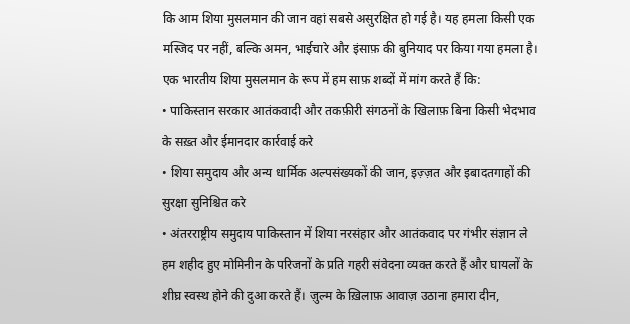कि आम शिया मुसलमान की जान वहां सबसे असुरक्षित हो गई है। यह हमला किसी एक मस्जिद पर नहीं, बल्कि अमन, भाईचारे और इंसाफ़ की बुनियाद पर किया गया हमला है।
एक भारतीय शिया मुसलमान के रूप में हम साफ़ शब्दों में मांग करते हैं कि:
• पाकिस्तान सरकार आतंकवादी और तकफ़ीरी संगठनों के खिलाफ़ बिना किसी भेदभाव के सख़्त और ईमानदार कार्रवाई करे
• शिया समुदाय और अन्य धार्मिक अल्पसंख्यकों की जान, इज़्ज़त और इबादतगाहों की सुरक्षा सुनिश्चित करे
• अंतरराष्ट्रीय समुदाय पाकिस्तान में शिया नरसंहार और आतंकवाद पर गंभीर संज्ञान ले
हम शहीद हुए मोमिनीन के परिजनों के प्रति गहरी संवेदना व्यक्त करते हैं और घायलों के शीघ्र स्वस्थ होने की दुआ करते हैं। ज़ुल्म के ख़िलाफ़ आवाज़ उठाना हमारा दीन,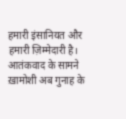हमारी इंसानियत और हमारी ज़िम्मेदारी है। आतंकवाद के सामने ख़ामोशी अब गुनाह के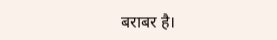बराबर है।